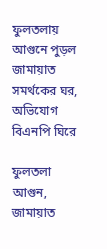ফুলতলায় আগুনে পুড়ল জামায়াত সমর্থকের ঘর, অভিযোগ বিএনপি ঘিরে

ফুলতলা আগুন, জামায়াত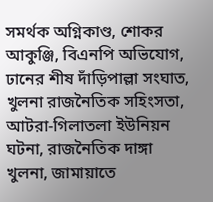সমর্থক অগ্নিকাণ্ড, শোকর আকুঞ্জি, বিএনপি অভিযোগ, ঢানের শীষ দাঁড়িপাল্লা সংঘাত, খুলনা রাজনৈতিক সহিংসতা, আটরা-গিলাতলা ইউনিয়ন ঘটনা, রাজনৈতিক দাঙ্গা খুলনা, জামায়াতে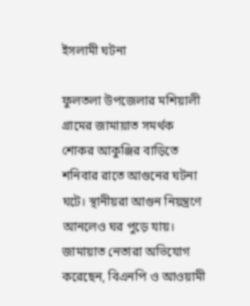ইসলামী ঘটনা

ফুলতলা উপজেলার মশিয়ালী গ্রামের জামায়াত সমর্থক শোকর আকুঞ্জির বাড়িতে শনিবার রাতে আগুনের ঘটনা ঘটে। স্থানীয়রা আগুন নিয়ন্ত্রণে আনলেও ঘর পুড়ে যায়। জামায়াত নেতারা অভিযোগ করেছেন, বিএনপি ও আওয়ামী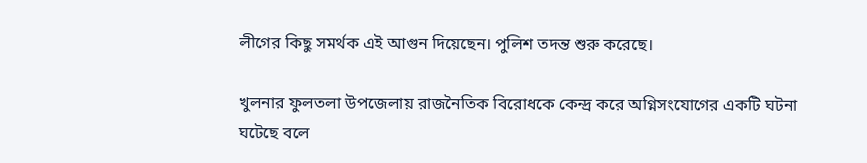লীগের কিছু সমর্থক এই আগুন দিয়েছেন। পুলিশ তদন্ত শুরু করেছে।

খুলনার ফুলতলা উপজেলায় রাজনৈতিক বিরোধকে কেন্দ্র করে অগ্নিসংযোগের একটি ঘটনা ঘটেছে বলে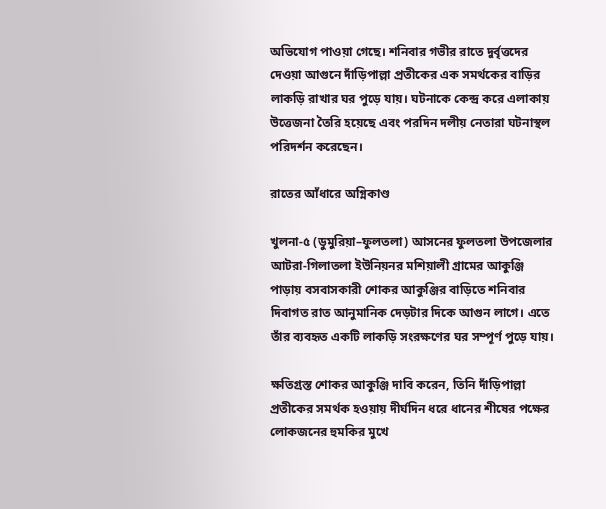অভিযোগ পাওয়া গেছে। শনিবার গভীর রাতে দুর্বৃত্তদের দেওয়া আগুনে দাঁড়িপাল্লা প্রতীকের এক সমর্থকের বাড়ির লাকড়ি রাখার ঘর পুড়ে যায়। ঘটনাকে কেন্দ্র করে এলাকায় উত্তেজনা তৈরি হয়েছে এবং পরদিন দলীয় নেতারা ঘটনাস্থল পরিদর্শন করেছেন।

রাতের আঁধারে অগ্নিকাণ্ড

খুলনা-৫ (ডুমুরিয়া–ফুলতলা) আসনের ফুলতলা উপজেলার আটরা-গিলাতলা ইউনিয়নর মশিয়ালী গ্রামের আকুঞ্জি পাড়ায় বসবাসকারী শোকর আকুঞ্জির বাড়িতে শনিবার দিবাগত রাত আনুমানিক দেড়টার দিকে আগুন লাগে। এতে তাঁর ব্যবহৃত একটি লাকড়ি সংরক্ষণের ঘর সম্পূর্ণ পুড়ে যায়।

ক্ষতিগ্রস্ত শোকর আকুঞ্জি দাবি করেন, তিনি দাঁড়িপাল্লা প্রতীকের সমর্থক হওয়ায় দীর্ঘদিন ধরে ধানের শীষের পক্ষের লোকজনের হুমকির মুখে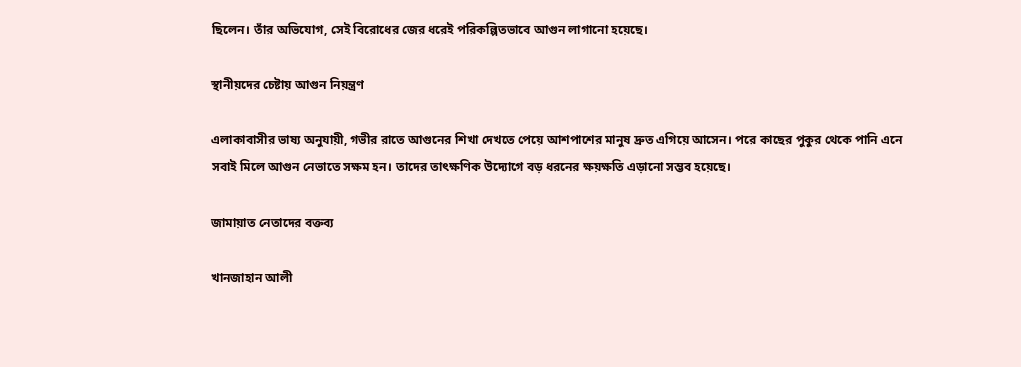ছিলেন। তাঁর অভিযোগ, সেই বিরোধের জের ধরেই পরিকল্পিতভাবে আগুন লাগানো হয়েছে।

স্থানীয়দের চেষ্টায় আগুন নিয়ন্ত্রণ

এলাকাবাসীর ভাষ্য অনুযায়ী, গভীর রাতে আগুনের শিখা দেখতে পেয়ে আশপাশের মানুষ দ্রুত এগিয়ে আসেন। পরে কাছের পুকুর থেকে পানি এনে সবাই মিলে আগুন নেভাতে সক্ষম হন। তাদের তাৎক্ষণিক উদ্যোগে বড় ধরনের ক্ষয়ক্ষতি এড়ানো সম্ভব হয়েছে।

জামায়াত নেতাদের বক্তব্য

খানজাহান আলী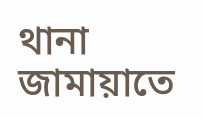থানা জামায়াতে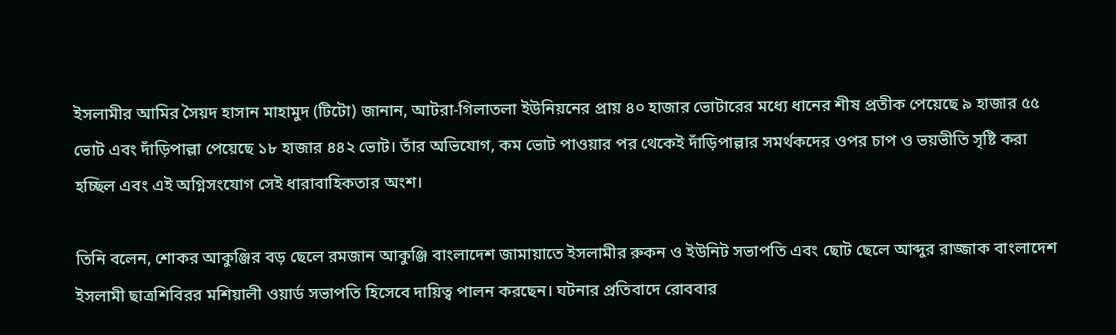ইসলামীর আমির সৈয়দ হাসান মাহামুদ (টিটো) জানান, আটরা-গিলাতলা ইউনিয়নের প্রায় ৪০ হাজার ভোটারের মধ্যে ধানের শীষ প্রতীক পেয়েছে ৯ হাজার ৫৫ ভোট এবং দাঁড়িপাল্লা পেয়েছে ১৮ হাজার ৪৪২ ভোট। তাঁর অভিযোগ, কম ভোট পাওয়ার পর থেকেই দাঁড়িপাল্লার সমর্থকদের ওপর চাপ ও ভয়ভীতি সৃষ্টি করা হচ্ছিল এবং এই অগ্নিসংযোগ সেই ধারাবাহিকতার অংশ।

তিনি বলেন, শোকর আকুঞ্জির বড় ছেলে রমজান আকুঞ্জি বাংলাদেশ জামায়াতে ইসলামীর রুকন ও ইউনিট সভাপতি এবং ছোট ছেলে আব্দুর রাজ্জাক বাংলাদেশ ইসলামী ছাত্রশিবিরর মশিয়ালী ওয়ার্ড সভাপতি হিসেবে দায়িত্ব পালন করছেন। ঘটনার প্রতিবাদে রোববার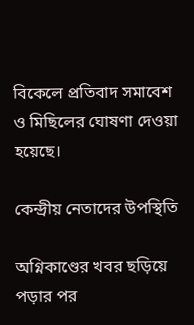বিকেলে প্রতিবাদ সমাবেশ ও মিছিলের ঘোষণা দেওয়া হয়েছে।

কেন্দ্রীয় নেতাদের উপস্থিতি

অগ্নিকাণ্ডের খবর ছড়িয়ে পড়ার পর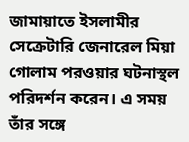জামায়াতে ইসলামীর সেক্রেটারি জেনারেল মিয়া গোলাম পরওয়ার ঘটনাস্থল পরিদর্শন করেন। এ সময় তাঁর সঙ্গে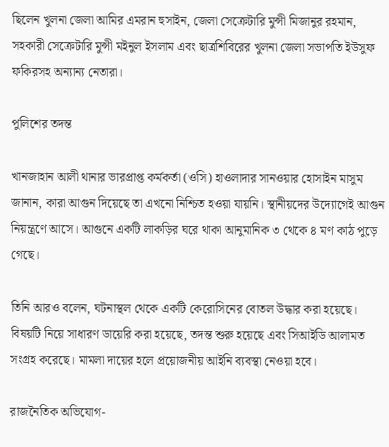ছিলেন খুলনা জেলা আমির এমরান হুসাইন, জেলা সেক্রেটারি মুন্সী মিজানুর রহমান, সহকারী সেক্রেটারি মুন্সী মইনুল ইসলাম এবং ছাত্রশিবিরের খুলনা জেলা সভাপতি ইউসুফ ফকিরসহ অন্যান্য নেতারা।

পুলিশের তদন্ত

খানজাহান আলী থানার ভারপ্রাপ্ত কর্মকর্তা (ওসি) হাওলাদার সানওয়ার হোসাইন মাসুম জানান, কারা আগুন দিয়েছে তা এখনো নিশ্চিত হওয়া যায়নি। স্থানীয়দের উদ্যোগেই আগুন নিয়ন্ত্রণে আসে। আগুনে একটি লাকড়ির ঘরে থাকা আনুমানিক ৩ থেকে ৪ মণ কাঠ পুড়ে গেছে।

তিনি আরও বলেন, ঘটনাস্থল থেকে একটি কেরোসিনের বোতল উদ্ধার করা হয়েছে। বিষয়টি নিয়ে সাধারণ ডায়েরি করা হয়েছে, তদন্ত শুরু হয়েছে এবং সিআইডি আলামত সংগ্রহ করেছে। মামলা দায়ের হলে প্রয়োজনীয় আইনি ব্যবস্থা নেওয়া হবে।

রাজনৈতিক অভিযোগ-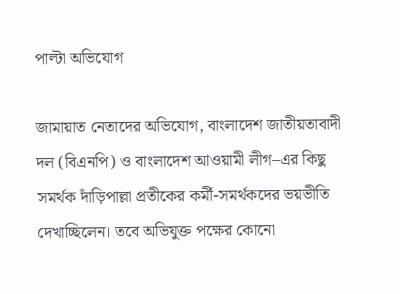পাল্টা অভিযোগ

জামায়াত নেতাদের অভিযোগ, বাংলাদেশ জাতীয়তাবাদী দল (বিএনপি) ও বাংলাদেশ আওয়ামী লীগ–এর কিছু সমর্থক দাঁড়িপাল্লা প্রতীকের কর্মী-সমর্থকদের ভয়ভীতি দেখাচ্ছিলেন। তবে অভিযুক্ত পক্ষের কোনো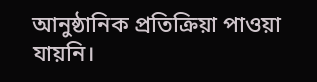আনুষ্ঠানিক প্রতিক্রিয়া পাওয়া যায়নি।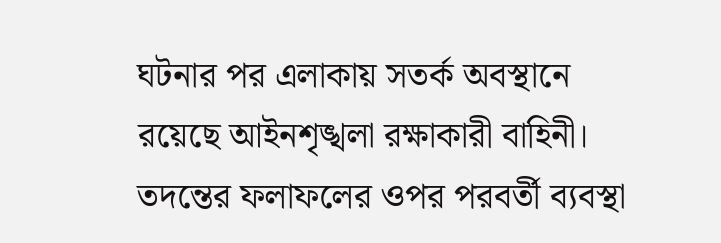ঘটনার পর এলাকায় সতর্ক অবস্থানে রয়েছে আইনশৃঙ্খলা রক্ষাকারী বাহিনী। তদন্তের ফলাফলের ওপর পরবর্তী ব্যবস্থা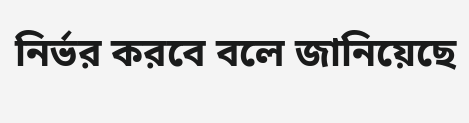নির্ভর করবে বলে জানিয়েছে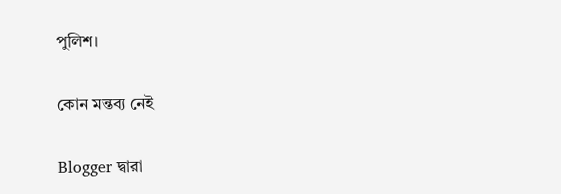পুলিশ।

কোন মন্তব্য নেই

Blogger দ্বারা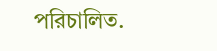পরিচালিত.